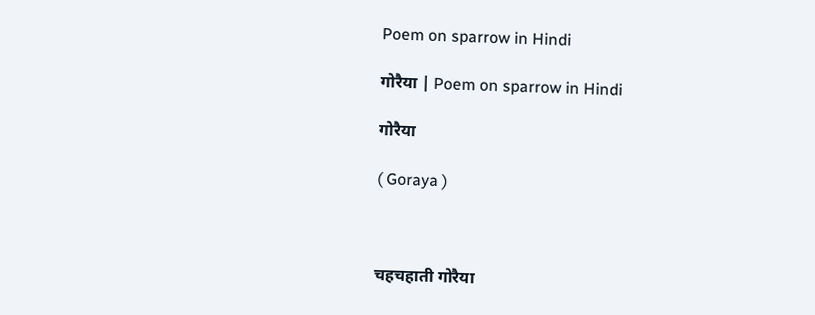Poem on sparrow in Hindi

गोरैया | Poem on sparrow in Hindi

गोरैया

( Goraya )



चहचहाती गोरैया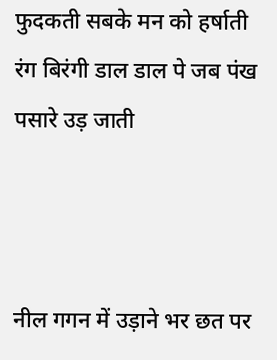फुदकती सबके मन को हर्षाती
रंग बिरंगी डाल डाल पे जब पंख पसारे उड़ जाती



नील गगन में उड़ाने भर छत पर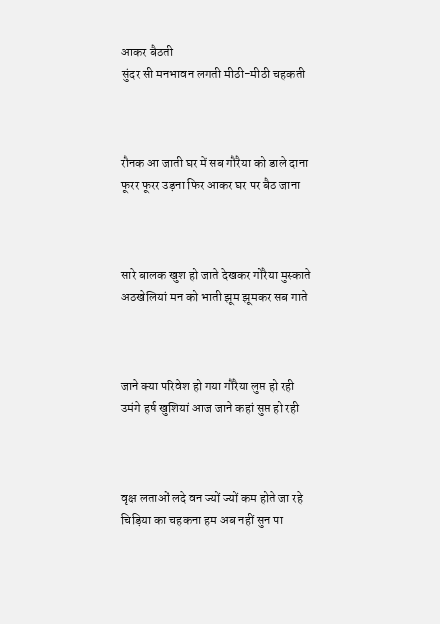आकर बैठती
सुंदर सी मनभावन लगती मीठी-मीठी चहकती



रौनक आ जाती घर में सब गौरैया को डाले दाना
फूरर फूरर उड़ना फिर आकर घर पर बैठ जाना



सारे बालक खुश हो जाते देखकर गोरैया मुस्काते
अठखेलियां मन को भाती झूम झूमकर सब गाते



जाने क्या परिवेश हो गया गौरैया लुप्त हो रही
उमंगे हर्ष खुशियां आज जाने कहां सुप्त हो रही



वृक्ष लताओं लदे वन ज्यों ज्यों कम होते जा रहे
चिड़िया का चहकना हम अब नहीं सुन पा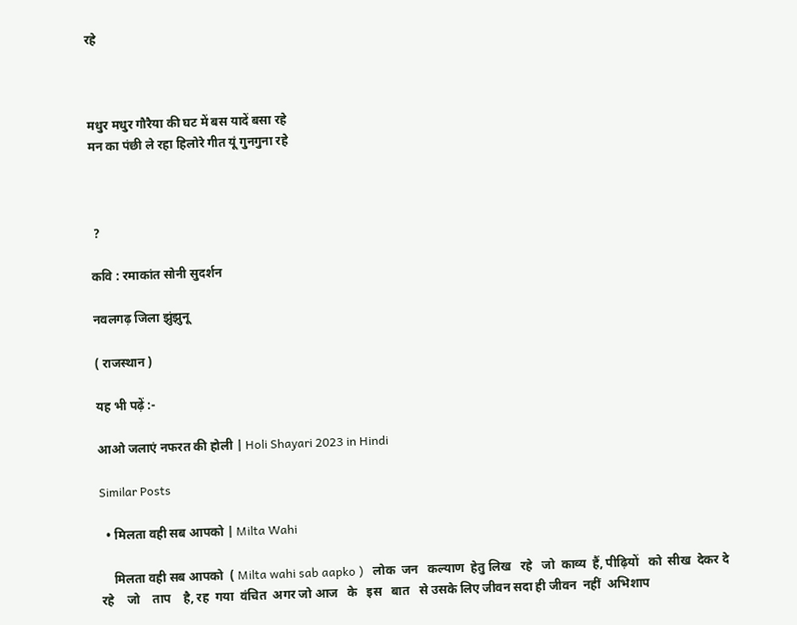रहे



मधुर मधुर गौरैया की घट में बस यादें बसा रहे
मन का पंछी ले रहा हिलोरे गीत यूं गुनगुना रहे



 ?

कवि : रमाकांत सोनी सुदर्शन

नवलगढ़ जिला झुंझुनू

( राजस्थान )

यह भी पढ़ें :-

आओ जलाएं नफरत की होली | Holi Shayari 2023 in Hindi

Similar Posts

  • मिलता वही सब आपको | Milta Wahi

    मिलता वही सब आपको  ( Milta wahi sab aapko )   लोक  जन   कल्याण  हेतु लिख   रहे   जो  काव्य  हैं, पीढ़ियों   को  सीख  देकर दे    रहे    जो    ताप    है, रह  गया  वंचित  अगर जो आज   के   इस   बात   से उसके लिए जीवन सदा ही जीवन  नहीं  अभिशाप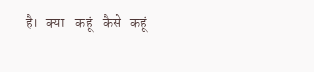है।   क्या    कहूं    कैसे   कहूं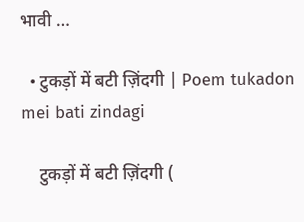भावी …

  • टुकड़ों में बटी ज़िंदगी | Poem tukadon mei bati zindagi

    टुकड़ों में बटी ज़िंदगी (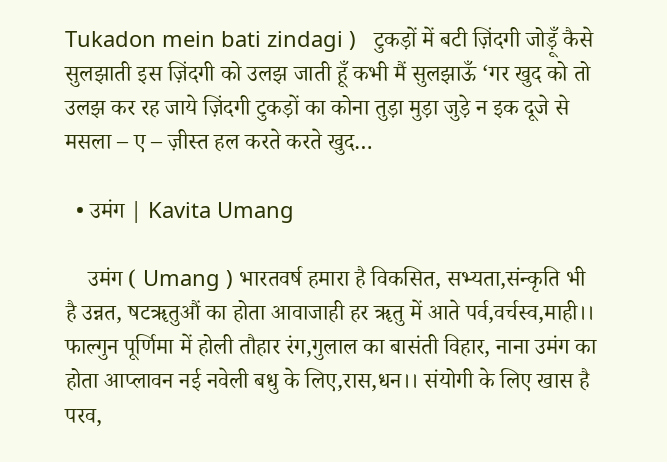Tukadon mein bati zindagi )   टुकड़ों में बटी ज़िंदगी जोड़ूँ कैसे सुलझाती इस ज़िंदगी को उलझ जाती हूँ कभी मैं सुलझाऊँ ‘गर खुद को तो उलझ कर रह जाये ज़िंदगी टुकड़ों का कोना तुड़ा मुड़ा जुड़े न इक दूजे से मसला – ए – ज़ीस्त हल करते करते खुद…

  • उमंग | Kavita Umang

    उमंग ( Umang ) भारतवर्ष हमारा है विकसित, सभ्यता,संन्कृति भी है उन्नत, षटॠतुऔं का होता आवाजाही हर ॠतु में आते पर्व,वर्चस्व,माही।। फाल्गुन पूर्णिमा में होली तौहार रंग,गुलाल का बासंती विहार, नाना उमंग का होता आप्लावन नई नवेली बधु के लिए,रास,धन।। संयोगी के लिए खास है परव,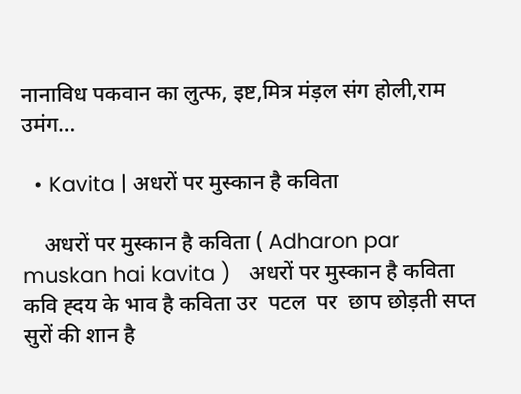नानाविध पकवान का लुत्फ, इष्ट,मित्र मंड़ल संग होली,राम उमंग…

  • Kavita | अधरों पर मुस्कान है कविता

    अधरों पर मुस्कान है कविता ( Adharon par muskan hai kavita )   अधरों पर मुस्कान है कविता कवि ह्दय के भाव है कविता उर  पटल  पर  छाप छोड़ती सप्त सुरों की शान है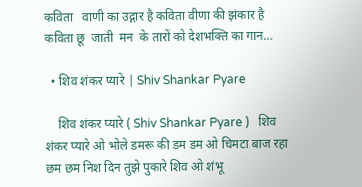कविता   वाणी का उद्गार है कविता वीणा की झंकार है कविता छू  जाती  मन  के तारों को देशभक्ति का गान…

  • शिव शंकर प्यारे | Shiv Shankar Pyare

    शिव शंकर प्यारे ( Shiv Shankar Pyare )   शिव शंकर प्यारे ओ भोले डमरू की डम डम ओ चिमटा बाज रहा छम छम निश दिन तुझे पुकारे शिव ओ शंभू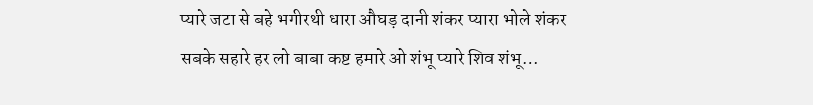प्यारे जटा से बहे भगीरथी धारा औघड़ दानी शंकर प्यारा भोले शंकर सबके सहारे हर लो बाबा कष्ट हमारे ओ शंभू प्यारे शिव शंभू…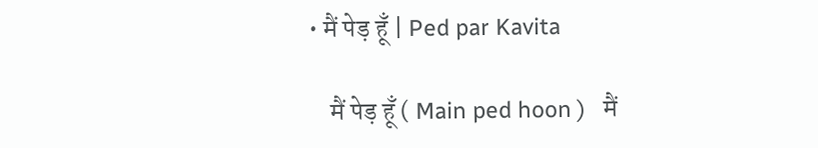• मैं पेड़ हूँ | Ped par Kavita

    मैं पेड़ हूँ ( Main ped hoon )   मैं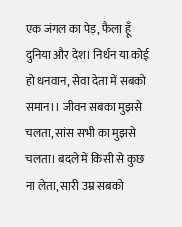एक जंगल का पेड़, फैला हूँ दुनिया और देश। निर्धन या कोई हो धनवान, सेवा देता में सबको समान।। जीवन सबका मुझसे चलता, सांस सभी का मुझसे चलता। बदले में किसी से कुछ ना लेता, सारी उम्र सबको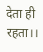देता ही रहता।।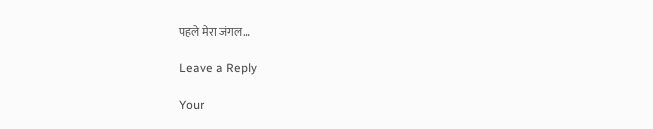पहले मेरा जंगल…

Leave a Reply

Your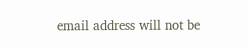email address will not be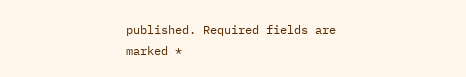published. Required fields are marked *